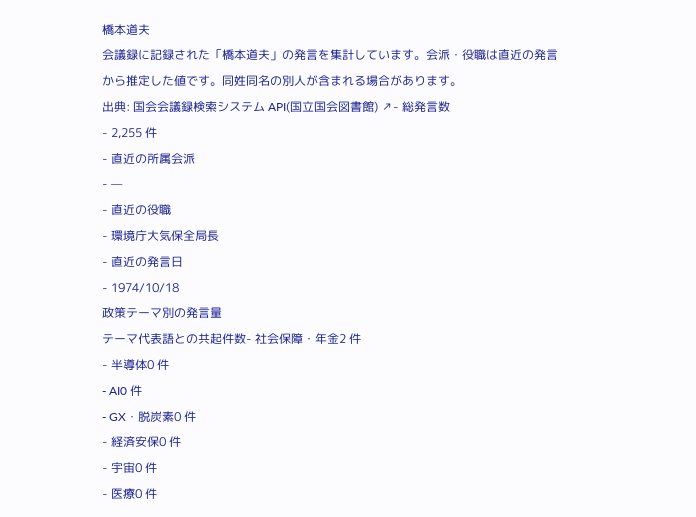橋本道夫
会議録に記録された「橋本道夫」の発言を集計しています。会派・役職は直近の発言から推定した値です。同姓同名の別人が含まれる場合があります。
出典: 国会会議録検索システム API(国立国会図書館) ↗- 総発言数
- 2,255 件
- 直近の所属会派
- —
- 直近の役職
- 環境庁大気保全局長
- 直近の発言日
- 1974/10/18
政策テーマ別の発言量
テーマ代表語との共起件数- 社会保障・年金2 件
- 半導体0 件
- AI0 件
- GX・脱炭素0 件
- 経済安保0 件
- 宇宙0 件
- 医療0 件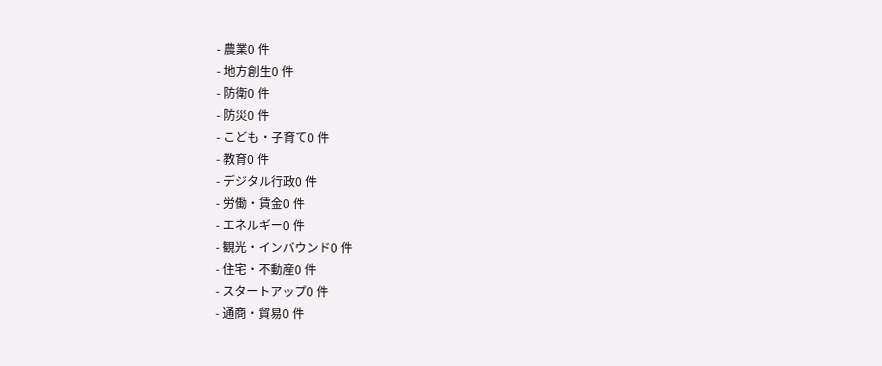- 農業0 件
- 地方創生0 件
- 防衛0 件
- 防災0 件
- こども・子育て0 件
- 教育0 件
- デジタル行政0 件
- 労働・賃金0 件
- エネルギー0 件
- 観光・インバウンド0 件
- 住宅・不動産0 件
- スタートアップ0 件
- 通商・貿易0 件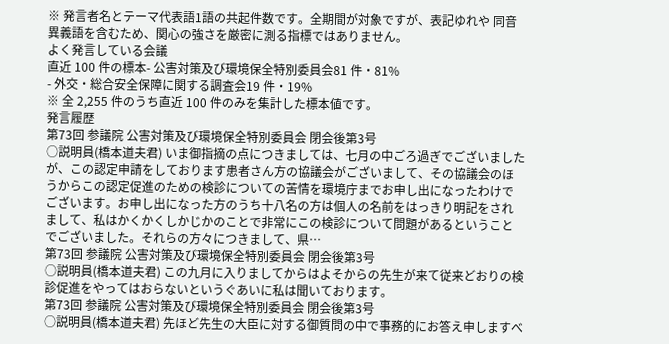※ 発言者名とテーマ代表語1語の共起件数です。全期間が対象ですが、表記ゆれや 同音異義語を含むため、関心の強さを厳密に測る指標ではありません。
よく発言している会議
直近 100 件の標本- 公害対策及び環境保全特別委員会81 件・81%
- 外交・総合安全保障に関する調査会19 件・19%
※ 全 2,255 件のうち直近 100 件のみを集計した標本値です。
発言履歴
第73回 参議院 公害対策及び環境保全特別委員会 閉会後第3号
○説明員(橋本道夫君) いま御指摘の点につきましては、七月の中ごろ過ぎでございましたが、この認定申請をしております患者さん方の協議会がございまして、その協議会のほうからこの認定促進のための検診についての苦情を環境庁までお申し出になったわけでございます。お申し出になった方のうち十八名の方は個人の名前をはっきり明記をされまして、私はかくかくしかじかのことで非常にこの検診について問題があるということでございました。それらの方々につきまして、県…
第73回 参議院 公害対策及び環境保全特別委員会 閉会後第3号
○説明員(橋本道夫君) この九月に入りましてからはよそからの先生が来て従来どおりの検診促進をやってはおらないというぐあいに私は聞いております。
第73回 参議院 公害対策及び環境保全特別委員会 閉会後第3号
○説明員(橋本道夫君) 先ほど先生の大臣に対する御質問の中で事務的にお答え申しますべ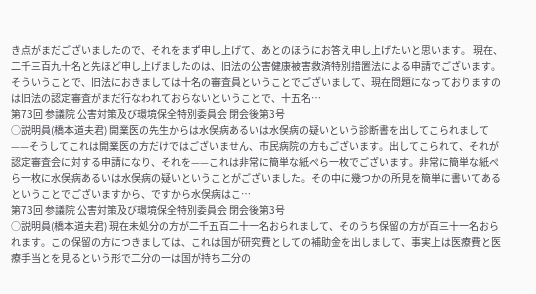き点がまだございましたので、それをまず申し上げて、あとのほうにお答え申し上げたいと思います。 現在、二千三百九十名と先ほど申し上げましたのは、旧法の公害健康被害救済特別措置法による申請でございます。そういうことで、旧法におきましては十名の審査員ということでございまして、現在問題になっておりますのは旧法の認定審査がまだ行なわれておらないということで、十五名…
第73回 参議院 公害対策及び環境保全特別委員会 閉会後第3号
○説明員(橋本道夫君) 開業医の先生からは水俣病あるいは水俣病の疑いという診断書を出してこられまして——そうしてこれは開業医の方だけではございません、市民病院の方もございます。出してこられて、それが認定審査会に対する申請になり、それを——これは非常に簡単な紙ぺら一枚でございます。非常に簡単な紙ぺら一枚に水俣病あるいは水俣病の疑いということがございました。その中に幾つかの所見を簡単に書いてあるということでございますから、ですから水俣病はこ…
第73回 参議院 公害対策及び環境保全特別委員会 閉会後第3号
○説明員(橋本道夫君) 現在未処分の方が二千五百二十一名おられまして、そのうち保留の方が百三十一名おられます。この保留の方につきましては、これは国が研究費としての補助金を出しまして、事実上は医療費と医療手当とを見るという形で二分の一は国が持ち二分の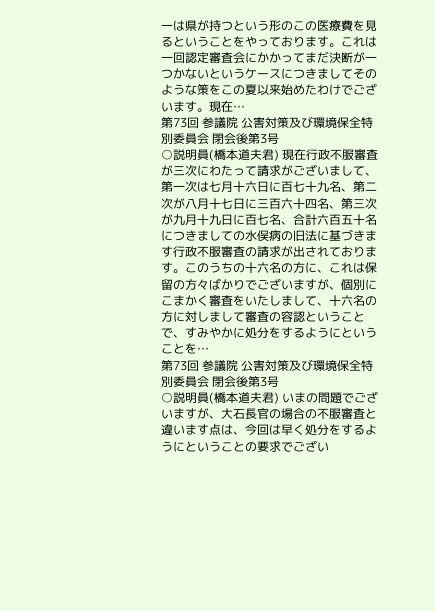一は県が持つという形のこの医療費を見るということをやっております。これは一回認定審査会にかかってまだ決断が一つかないというケースにつきましてそのような策をこの夏以来始めたわけでございます。現在…
第73回 参議院 公害対策及び環境保全特別委員会 閉会後第3号
○説明員(橋本道夫君) 現在行政不服審査が三次にわたって請求がございまして、第一次は七月十六日に百七十九名、第二次が八月十七日に三百六十四名、第三次が九月十九日に百七名、合計六百五十名につきましての水俣病の旧法に基づきます行政不服審査の請求が出されております。このうちの十六名の方に、これは保留の方々ばかりでございますが、個別にこまかく審査をいたしまして、十六名の方に対しまして審査の容認ということで、すみやかに処分をするようにということを…
第73回 参議院 公害対策及び環境保全特別委員会 閉会後第3号
○説明員(橋本道夫君) いまの問題でございますが、大石長官の場合の不服審査と違います点は、今回は早く処分をするようにということの要求でござい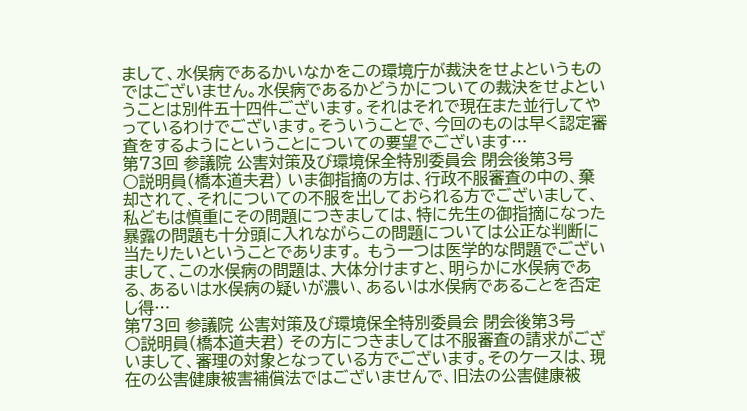まして、水俣病であるかいなかをこの環境庁が裁決をせよというものではございません。水俣病であるかどうかについての裁決をせよということは別件五十四件ございます。それはそれで現在また並行してやっているわけでございます。そういうことで、今回のものは早く認定審査をするようにということについての要望でございます…
第73回 参議院 公害対策及び環境保全特別委員会 閉会後第3号
○説明員(橋本道夫君) いま御指摘の方は、行政不服審査の中の、棄却されて、それについての不服を出しておられる方でございまして、私どもは慎重にその問題につきましては、特に先生の御指摘になった暴露の問題も十分頭に入れながらこの問題については公正な判断に当たりたいということであります。 もう一つは医学的な問題でございまして、この水俣病の問題は、大体分けますと、明らかに水俣病である、あるいは水俣病の疑いが濃い、あるいは水俣病であることを否定し得…
第73回 参議院 公害対策及び環境保全特別委員会 閉会後第3号
○説明員(橋本道夫君) その方につきましては不服審査の請求がございまして、審理の対象となっている方でございます。そのケースは、現在の公害健康被害補償法ではございませんで、旧法の公害健康被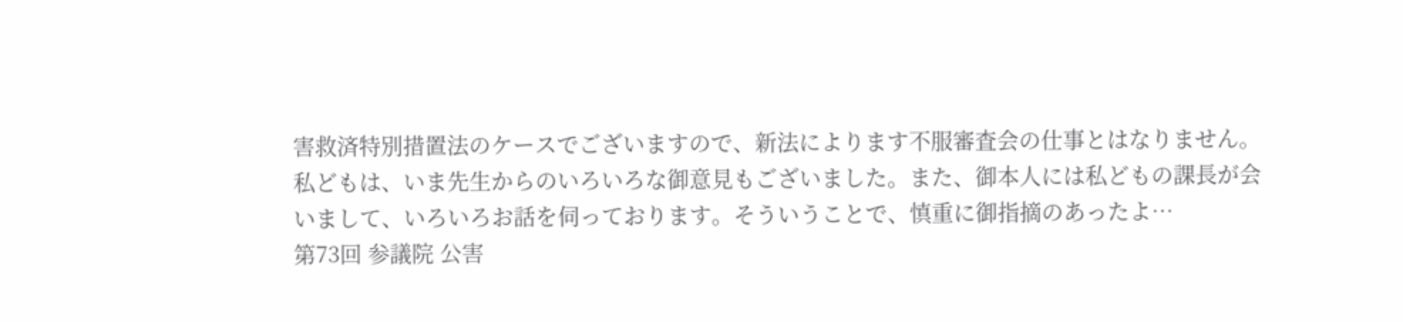害救済特別措置法のケースでございますので、新法によります不服審査会の仕事とはなりません。私どもは、いま先生からのいろいろな御意見もございました。また、御本人には私どもの課長が会いまして、いろいろお話を伺っております。そういうことで、慎重に御指摘のあったよ…
第73回 参議院 公害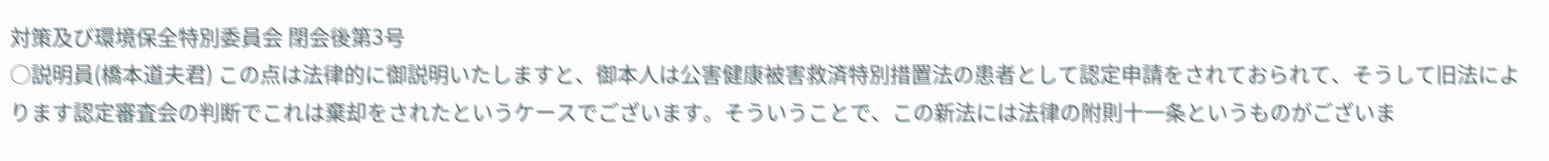対策及び環境保全特別委員会 閉会後第3号
○説明員(橋本道夫君) この点は法律的に御説明いたしますと、御本人は公害健康被害救済特別措置法の患者として認定申請をされておられて、そうして旧法によります認定審査会の判断でこれは棄却をされたというケースでございます。そういうことで、この新法には法律の附則十一条というものがございま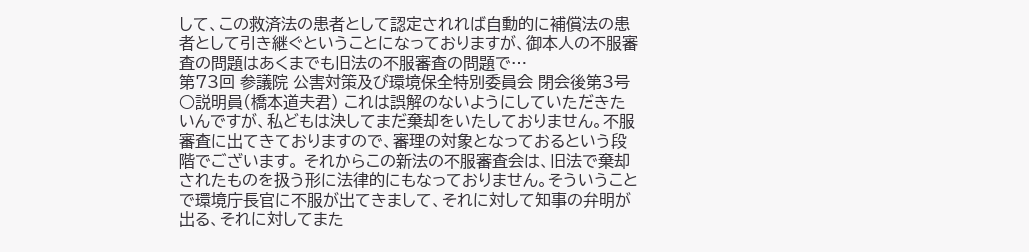して、この救済法の患者として認定されれば自動的に補償法の患者として引き継ぐということになっておりますが、御本人の不服審査の問題はあくまでも旧法の不服審査の問題で…
第73回 参議院 公害対策及び環境保全特別委員会 閉会後第3号
○説明員(橋本道夫君) これは誤解のないようにしていただきたいんですが、私どもは決してまだ棄却をいたしておりません。不服審査に出てきておりますので、審理の対象となっておるという段階でございます。 それからこの新法の不服審査会は、旧法で棄却されたものを扱う形に法律的にもなっておりません。そういうことで環境庁長官に不服が出てきまして、それに対して知事の弁明が出る、それに対してまた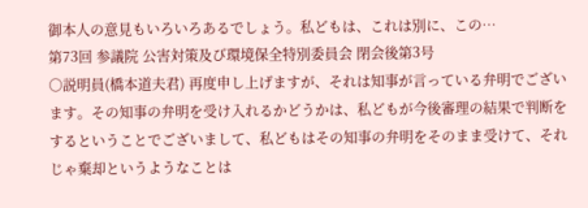御本人の意見もいろいろあるでしょう。私どもは、これは別に、この…
第73回 参議院 公害対策及び環境保全特別委員会 閉会後第3号
○説明員(橋本道夫君) 再度申し上げますが、それは知事が言っている弁明でございます。その知事の弁明を受け入れるかどうかは、私どもが今後審理の結果で判断をするということでございまして、私どもはその知事の弁明をそのまま受けて、それじゃ棄却というようなことは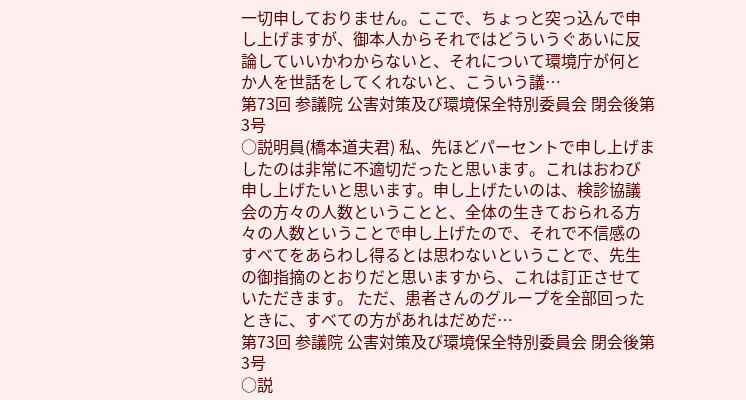一切申しておりません。ここで、ちょっと突っ込んで申し上げますが、御本人からそれではどういうぐあいに反論していいかわからないと、それについて環境庁が何とか人を世話をしてくれないと、こういう議…
第73回 参議院 公害対策及び環境保全特別委員会 閉会後第3号
○説明員(橋本道夫君) 私、先ほどパーセントで申し上げましたのは非常に不適切だったと思います。これはおわび申し上げたいと思います。申し上げたいのは、検診協議会の方々の人数ということと、全体の生きておられる方々の人数ということで申し上げたので、それで不信感のすべてをあらわし得るとは思わないということで、先生の御指摘のとおりだと思いますから、これは訂正させていただきます。 ただ、患者さんのグループを全部回ったときに、すべての方があれはだめだ…
第73回 参議院 公害対策及び環境保全特別委員会 閉会後第3号
○説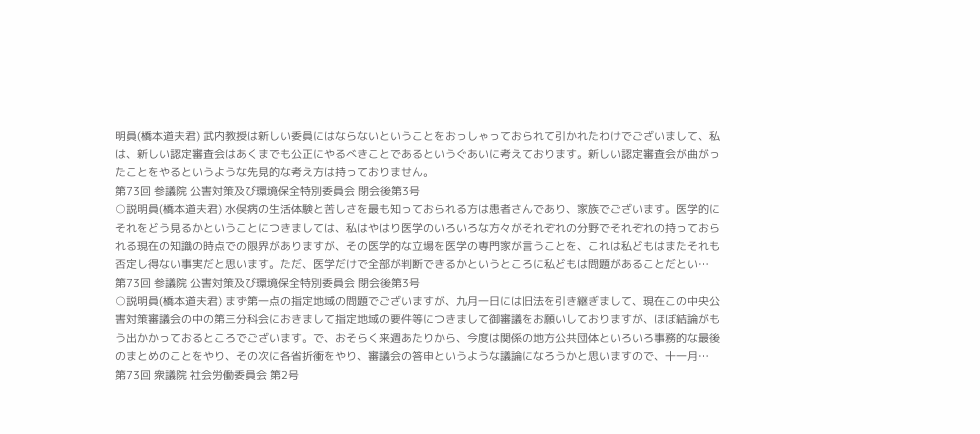明員(橋本道夫君) 武内教授は新しい委員にはならないということをおっしゃっておられて引かれたわけでございまして、私は、新しい認定審査会はあくまでも公正にやるべきことであるというぐあいに考えております。新しい認定審査会が曲がったことをやるというような先見的な考え方は持っておりません。
第73回 参議院 公害対策及び環境保全特別委員会 閉会後第3号
○説明員(橋本道夫君) 水俣病の生活体験と苦しさを最も知っておられる方は患者さんであり、家族でございます。医学的にそれをどう見るかということにつきましては、私はやはり医学のいろいろな方々がそれぞれの分野でそれぞれの持っておられる現在の知識の時点での限界がありますが、その医学的な立場を医学の専門家が言うことを、これは私どもはまたそれも否定し得ない事実だと思います。ただ、医学だけで全部が判断できるかというところに私どもは問題があることだとい…
第73回 参議院 公害対策及び環境保全特別委員会 閉会後第3号
○説明員(橋本道夫君) まず第一点の指定地域の問題でございますが、九月一日には旧法を引き継ぎまして、現在この中央公害対策審議会の中の第三分科会におきまして指定地域の要件等につきまして御審議をお願いしておりますが、ほぼ結論がもう出かかっておるところでございます。で、おそらく来週あたりから、今度は関係の地方公共団体といろいろ事務的な最後のまとめのことをやり、その次に各省折衝をやり、審議会の答申というような議論になろうかと思いますので、十一月…
第73回 衆議院 社会労働委員会 第2号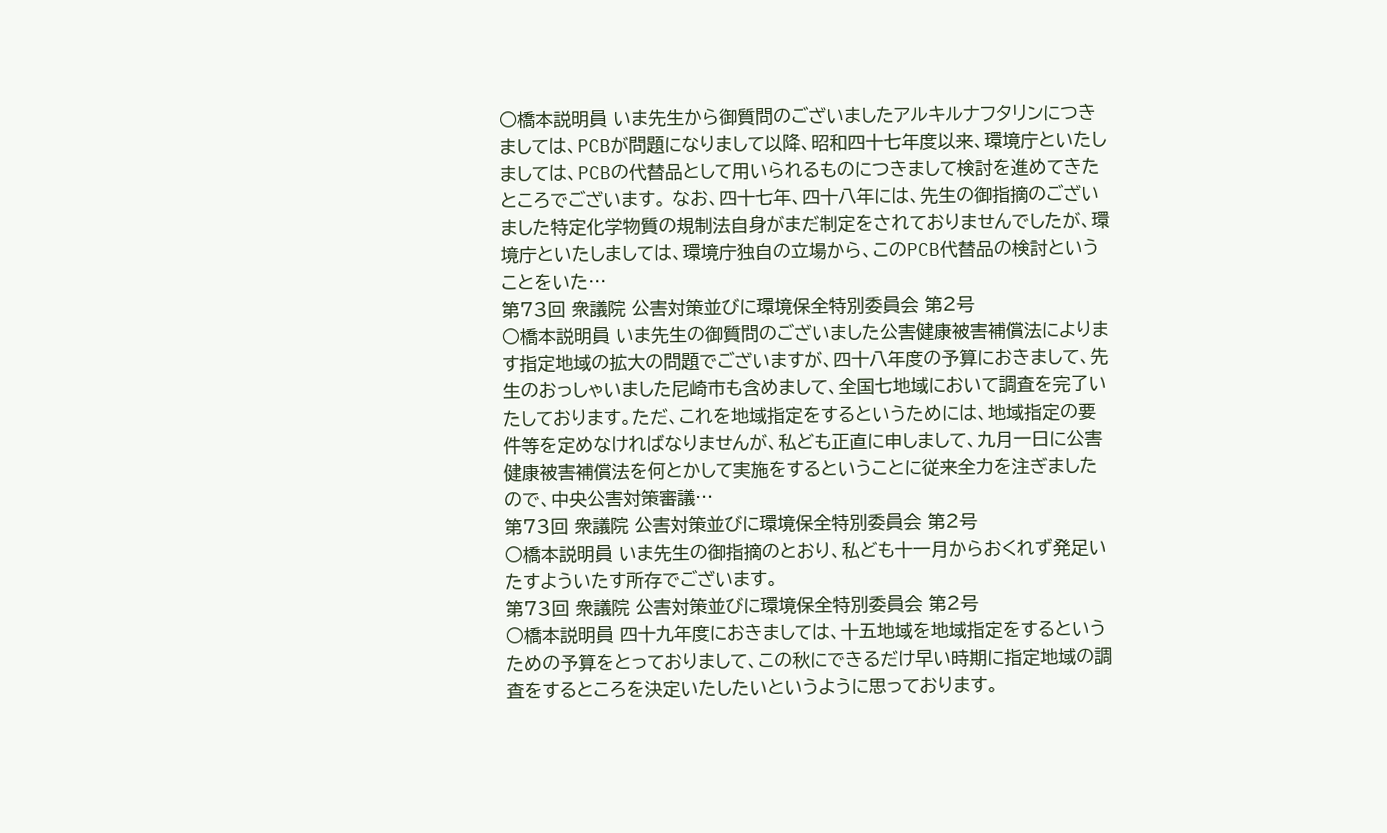○橋本説明員 いま先生から御質問のございましたアルキルナフタリンにつきましては、PCBが問題になりまして以降、昭和四十七年度以来、環境庁といたしましては、PCBの代替品として用いられるものにつきまして検討を進めてきたところでございます。 なお、四十七年、四十八年には、先生の御指摘のございました特定化学物質の規制法自身がまだ制定をされておりませんでしたが、環境庁といたしましては、環境庁独自の立場から、このPCB代替品の検討ということをいた…
第73回 衆議院 公害対策並びに環境保全特別委員会 第2号
○橋本説明員 いま先生の御質問のございました公害健康被害補償法によります指定地域の拡大の問題でございますが、四十八年度の予算におきまして、先生のおっしゃいました尼崎市も含めまして、全国七地域において調査を完了いたしております。ただ、これを地域指定をするというためには、地域指定の要件等を定めなければなりませんが、私ども正直に申しまして、九月一日に公害健康被害補償法を何とかして実施をするということに従来全力を注ぎましたので、中央公害対策審議…
第73回 衆議院 公害対策並びに環境保全特別委員会 第2号
○橋本説明員 いま先生の御指摘のとおり、私ども十一月からおくれず発足いたすよういたす所存でございます。
第73回 衆議院 公害対策並びに環境保全特別委員会 第2号
○橋本説明員 四十九年度におきましては、十五地域を地域指定をするというための予算をとっておりまして、この秋にできるだけ早い時期に指定地域の調査をするところを決定いたしたいというように思っております。